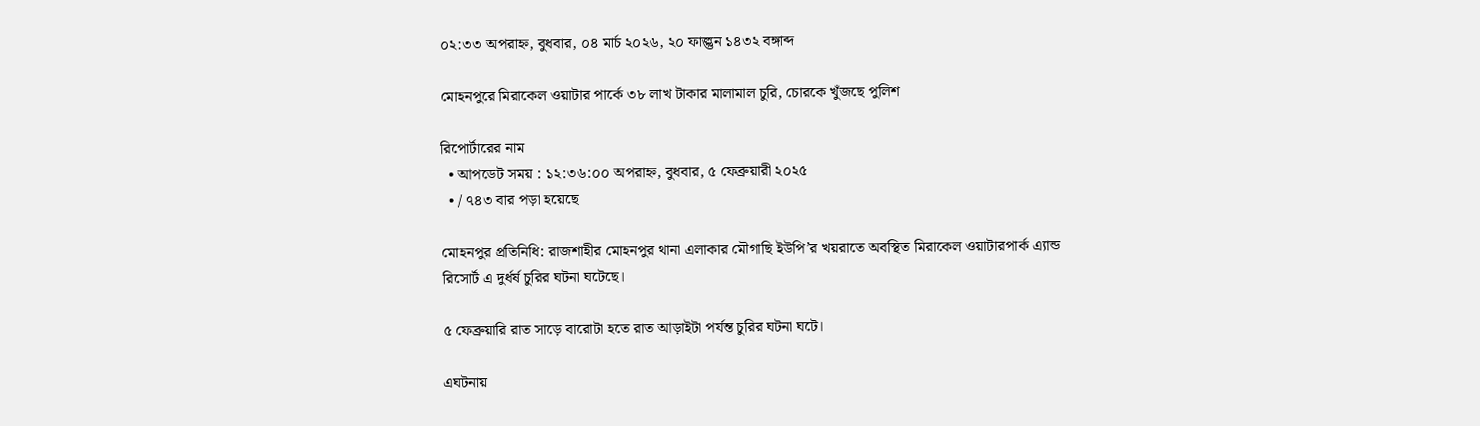০২:৩৩ অপরাহ্ন, বুধবার, ০৪ মার্চ ২০২৬, ২০ ফাল্গুন ১৪৩২ বঙ্গাব্দ

মোহনপুরে মিরাকেল ওয়াটার পার্কে ৩৮ লাখ টাকার মালামাল চুরি, চোরকে খুঁজছে পুলিশ

রিপোর্টারের নাম
  • আপডেট সময় : ১২:৩৬:০০ অপরাহ্ন, বুধবার, ৫ ফেব্রুয়ারী ২০২৫
  • / ৭৪৩ বার পড়া হয়েছে

মোহনপুর প্রতিনিধি: রাজশাহীর মোহনপুর থানা এলাকার মৌগাছি ইউপি’র খয়রাতে অবস্থিত মিরাকেল ওয়াটারপার্ক এ্যান্ড রিসোর্ট এ দুর্ধর্ষ চুরির ঘটনা ঘটেছে।

৫ ফেব্রুয়ারি রাত সাড়ে বারোটা হতে রাত আড়াইটা পর্যন্ত চুরির ঘটনা ঘটে।

এঘটনায়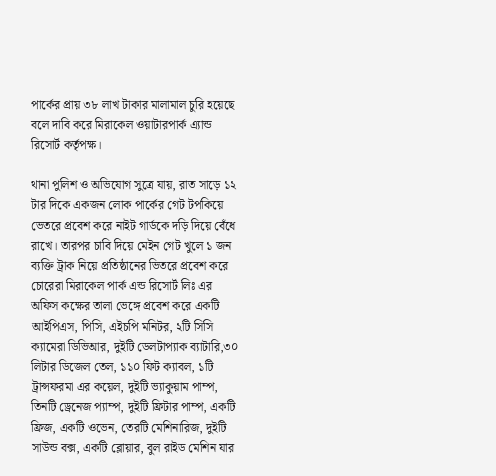পার্কের প্রায় ৩৮ লাখ টাকার মালামাল চুরি হয়েছে বলে দাবি করে মিরাকেল ওয়াটারপার্ক এ্যান্ড রিসোর্ট কর্তৃপক্ষ।

থানা পুলিশ ও অভিযোগ সুত্রে যায়, রাত সাড়ে ১২ টার দিকে একজন লোক পার্কের গেট টপকিয়ে ভেতরে প্রবেশ করে নাইট গার্ডকে দড়ি দিয়ে বেঁধে রাখে। তারপর চাবি দিয়ে মেইন গেট খুলে ১ জন ব্যক্তি ট্রাক নিয়ে প্রতিষ্ঠানের ভিতরে প্রবেশ করে চোরেরা মিরাকেল পার্ক এন্ড রিসোর্ট লিঃ এর অফিস কক্ষের তালা ভেঙ্গে প্রবেশ করে একটি আইপিএস, পিসি, এইচপি মনিটর, ২টি সিসি ক্যামেরা ডিভিআর, দুইটি ডেলটাপ্যাক ব্যাটারি,৩০ লিটার ডিজেল তেল, ১১০ ফিট ক্যাবল, ১টি ট্রান্সফরমা এর কয়েল, দুইটি ভ্যাকুয়াম পাম্প, তিনটি ড্রেনেজ প্যাম্প, দুইটি ফ্রিটার পাম্প, একটি ফ্রিজ, একটি ওভেন, তেরটি মেশিনারিজ, দুইটি সাউন্ড বক্স, একটি ব্লোয়ার, বুল রাইড মেশিন যার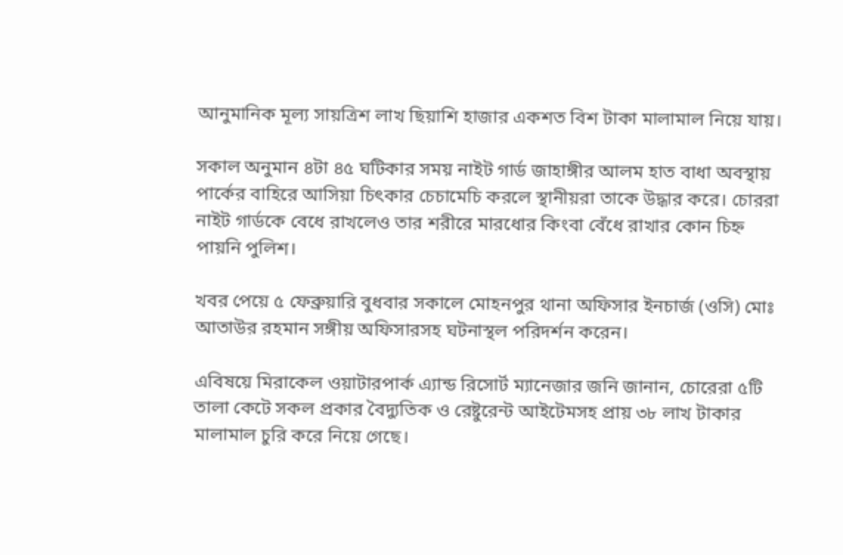আনুমানিক মূল্য সায়ত্রিশ লাখ ছিয়াশি হাজার একশত বিশ টাকা মালামাল নিয়ে যায়।

সকাল অনুমান ৪টা ৪৫ ঘটিকার সময় নাইট গার্ড জাহাঙ্গীর আলম হাত বাধা অবস্থায় পার্কের বাহিরে আসিয়া চিৎকার চেচামেচি করলে স্থানীয়রা তাকে উদ্ধার করে। চোররা নাইট গার্ডকে বেধে রাখলেও তার শরীরে মারধোর কিংবা বেঁধে রাখার কোন চিহ্ন পায়নি পুলিশ।

খবর পেয়ে ৫ ফেব্রুয়ারি বুধবার সকালে মোহনপুর থানা অফিসার ইনচার্জ (ওসি) মোঃ আতাউর রহমান সঙ্গীয় অফিসারসহ ঘটনাস্থল পরিদর্শন করেন।

এবিষয়ে মিরাকেল ওয়াটারপার্ক এ্যান্ড রিসোর্ট ম্যানেজার জনি জানান, চোরেরা ৫টি তালা কেটে সকল প্রকার বৈদ্যুতিক ও রেষ্টুরেন্ট আইটেমসহ প্রায় ৩৮ লাখ টাকার মালামাল চুরি করে নিয়ে গেছে।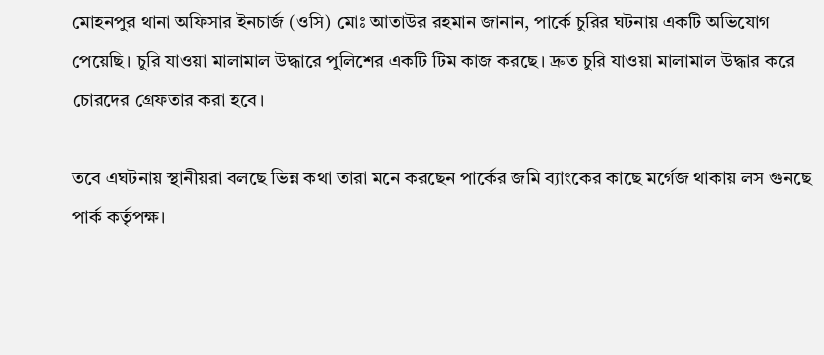মোহনপুর থানা অফিসার ইনচার্জ (ওসি) মোঃ আতাউর রহমান জানান, পার্কে চুরির ঘটনায় একটি অভিযোগ পেয়েছি। চুরি যাওয়া মালামাল উদ্ধারে পুলিশের একটি টিম কাজ করছে। দ্রুত চুরি যাওয়া মালামাল উদ্ধার করে চোরদের গ্রেফতার করা হবে।

তবে এঘটনায় স্থানীয়রা বলছে ভিন্ন কথা তারা মনে করছেন পার্কের জমি ব্যাংকের কাছে মর্গেজ থাকায় লস গুনছে পার্ক কর্তৃপক্ষ।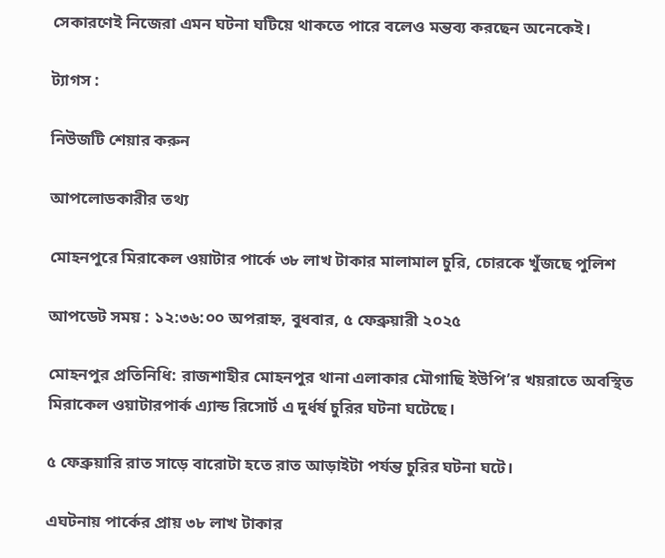সেকারণেই নিজেরা এমন ঘটনা ঘটিয়ে থাকতে পারে বলেও মন্তব্য করছেন অনেকেই।

ট্যাগস :

নিউজটি শেয়ার করুন

আপলোডকারীর তথ্য

মোহনপুরে মিরাকেল ওয়াটার পার্কে ৩৮ লাখ টাকার মালামাল চুরি, চোরকে খুঁজছে পুলিশ

আপডেট সময় : ১২:৩৬:০০ অপরাহ্ন, বুধবার, ৫ ফেব্রুয়ারী ২০২৫

মোহনপুর প্রতিনিধি: রাজশাহীর মোহনপুর থানা এলাকার মৌগাছি ইউপি’র খয়রাতে অবস্থিত মিরাকেল ওয়াটারপার্ক এ্যান্ড রিসোর্ট এ দুর্ধর্ষ চুরির ঘটনা ঘটেছে।

৫ ফেব্রুয়ারি রাত সাড়ে বারোটা হতে রাত আড়াইটা পর্যন্ত চুরির ঘটনা ঘটে।

এঘটনায় পার্কের প্রায় ৩৮ লাখ টাকার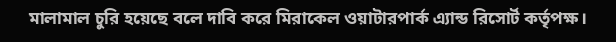মালামাল চুরি হয়েছে বলে দাবি করে মিরাকেল ওয়াটারপার্ক এ্যান্ড রিসোর্ট কর্তৃপক্ষ।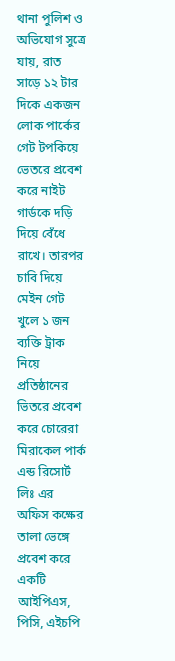থানা পুলিশ ও অভিযোগ সুত্রে যায়, রাত সাড়ে ১২ টার দিকে একজন লোক পার্কের গেট টপকিয়ে ভেতরে প্রবেশ করে নাইট গার্ডকে দড়ি দিয়ে বেঁধে রাখে। তারপর চাবি দিয়ে মেইন গেট খুলে ১ জন ব্যক্তি ট্রাক নিয়ে প্রতিষ্ঠানের ভিতরে প্রবেশ করে চোরেরা মিরাকেল পার্ক এন্ড রিসোর্ট লিঃ এর অফিস কক্ষের তালা ভেঙ্গে প্রবেশ করে একটি আইপিএস, পিসি, এইচপি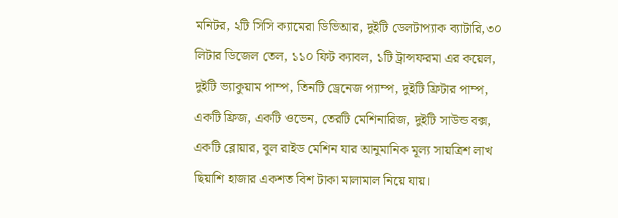মনিটর, ২টি সিসি ক্যামেরা ডিভিআর, দুইটি ডেলটাপ্যাক ব্যাটারি,৩০ লিটার ডিজেল তেল, ১১০ ফিট ক্যাবল, ১টি ট্রান্সফরমা এর কয়েল, দুইটি ভ্যাকুয়াম পাম্প, তিনটি ড্রেনেজ প্যাম্প, দুইটি ফ্রিটার পাম্প, একটি ফ্রিজ, একটি ওভেন, তেরটি মেশিনারিজ, দুইটি সাউন্ড বক্স, একটি ব্লোয়ার, বুল রাইড মেশিন যার আনুমানিক মূল্য সায়ত্রিশ লাখ ছিয়াশি হাজার একশত বিশ টাকা মালামাল নিয়ে যায়।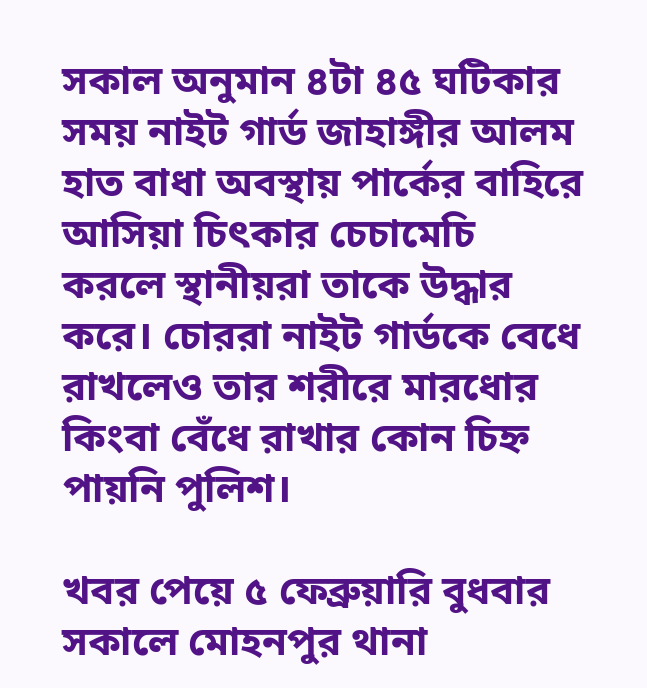সকাল অনুমান ৪টা ৪৫ ঘটিকার সময় নাইট গার্ড জাহাঙ্গীর আলম হাত বাধা অবস্থায় পার্কের বাহিরে আসিয়া চিৎকার চেচামেচি করলে স্থানীয়রা তাকে উদ্ধার করে। চোররা নাইট গার্ডকে বেধে রাখলেও তার শরীরে মারধোর কিংবা বেঁধে রাখার কোন চিহ্ন পায়নি পুলিশ।

খবর পেয়ে ৫ ফেব্রুয়ারি বুধবার সকালে মোহনপুর থানা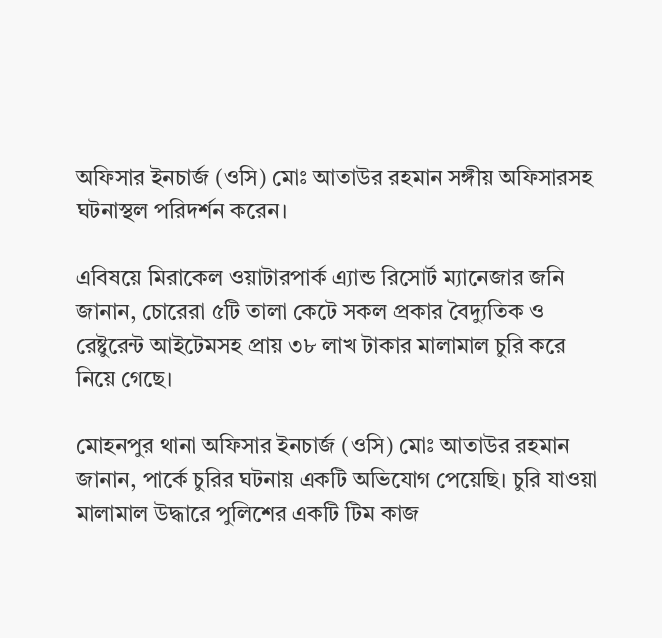অফিসার ইনচার্জ (ওসি) মোঃ আতাউর রহমান সঙ্গীয় অফিসারসহ ঘটনাস্থল পরিদর্শন করেন।

এবিষয়ে মিরাকেল ওয়াটারপার্ক এ্যান্ড রিসোর্ট ম্যানেজার জনি জানান, চোরেরা ৫টি তালা কেটে সকল প্রকার বৈদ্যুতিক ও রেষ্টুরেন্ট আইটেমসহ প্রায় ৩৮ লাখ টাকার মালামাল চুরি করে নিয়ে গেছে।

মোহনপুর থানা অফিসার ইনচার্জ (ওসি) মোঃ আতাউর রহমান জানান, পার্কে চুরির ঘটনায় একটি অভিযোগ পেয়েছি। চুরি যাওয়া মালামাল উদ্ধারে পুলিশের একটি টিম কাজ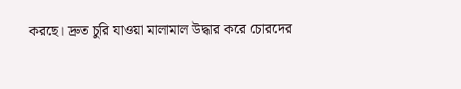করছে। দ্রুত চুরি যাওয়া মালামাল উদ্ধার করে চোরদের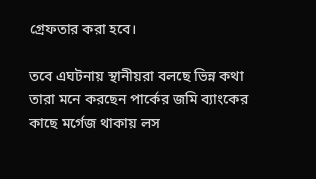গ্রেফতার করা হবে।

তবে এঘটনায় স্থানীয়রা বলছে ভিন্ন কথা তারা মনে করছেন পার্কের জমি ব্যাংকের কাছে মর্গেজ থাকায় লস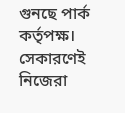গুনছে পার্ক কর্তৃপক্ষ। সেকারণেই নিজেরা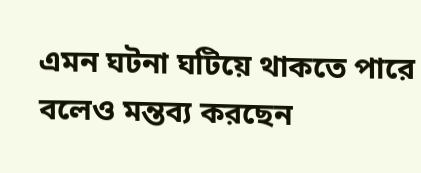এমন ঘটনা ঘটিয়ে থাকতে পারে বলেও মন্তব্য করছেন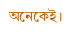অনেকেই।